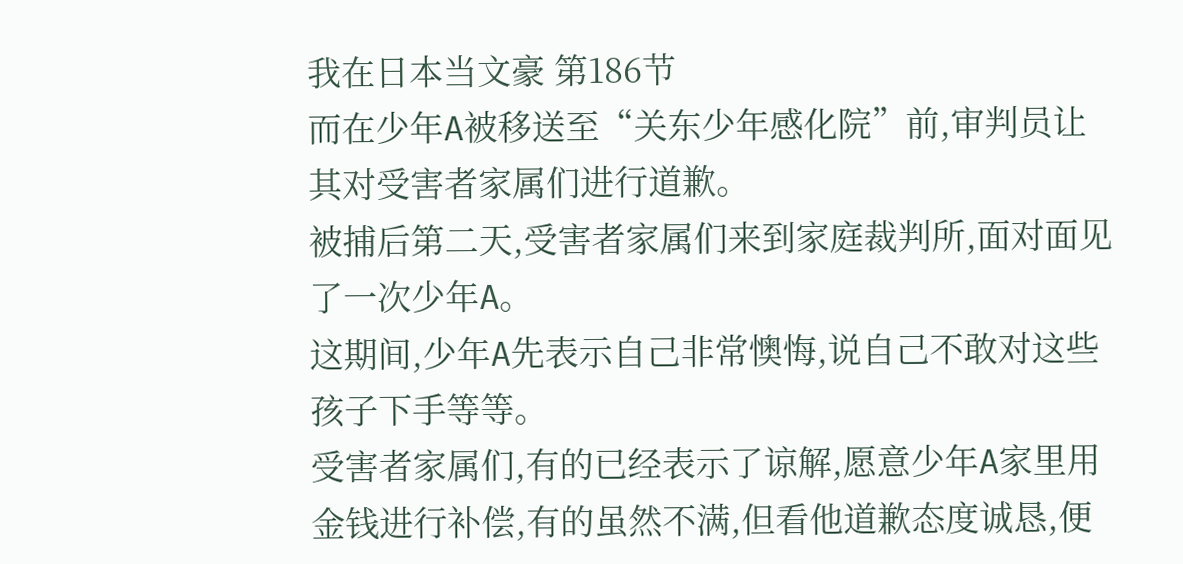我在日本当文豪 第186节
而在少年A被移送至“关东少年感化院”前,审判员让其对受害者家属们进行道歉。
被捕后第二天,受害者家属们来到家庭裁判所,面对面见了一次少年A。
这期间,少年A先表示自己非常懊悔,说自己不敢对这些孩子下手等等。
受害者家属们,有的已经表示了谅解,愿意少年A家里用金钱进行补偿,有的虽然不满,但看他道歉态度诚恳,便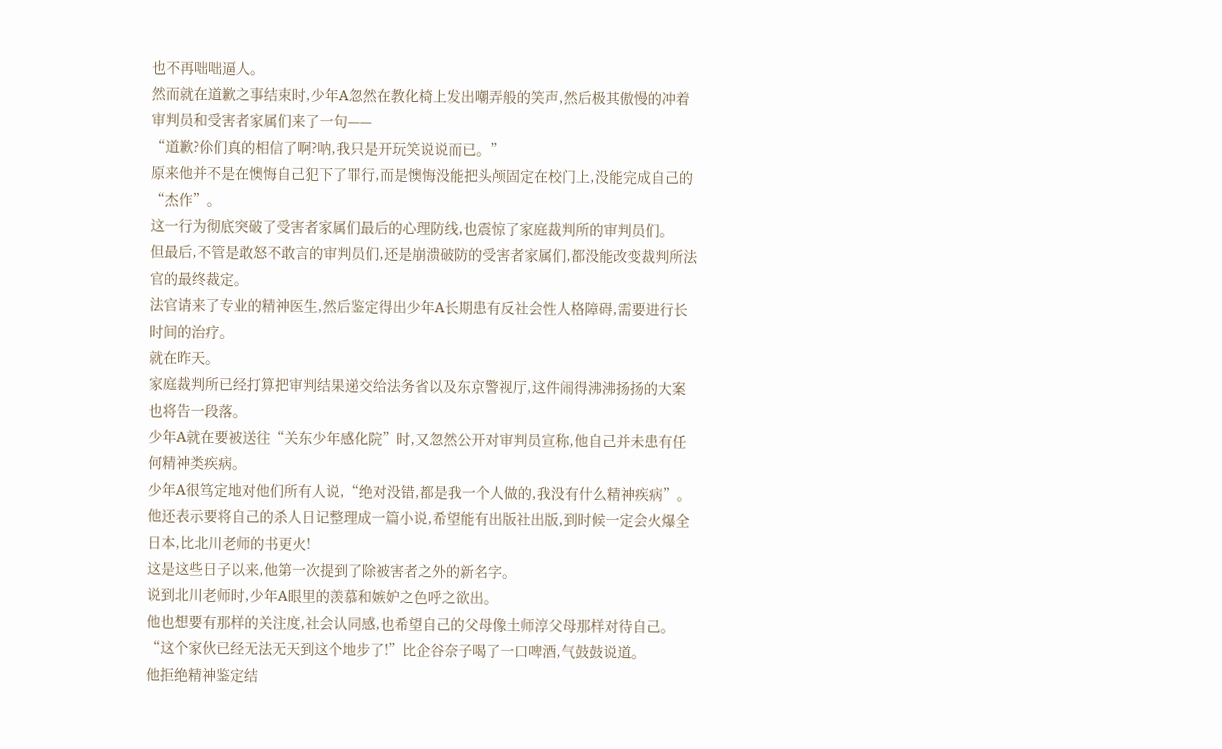也不再咄咄逼人。
然而就在道歉之事结束时,少年A忽然在教化椅上发出嘲弄般的笑声,然后极其傲慢的冲着审判员和受害者家属们来了一句——
“道歉?伱们真的相信了啊?呐,我只是开玩笑说说而已。”
原来他并不是在懊悔自己犯下了罪行,而是懊悔没能把头颅固定在校门上,没能完成自己的“杰作”。
这一行为彻底突破了受害者家属们最后的心理防线,也震惊了家庭裁判所的审判员们。
但最后,不管是敢怒不敢言的审判员们,还是崩溃破防的受害者家属们,都没能改变裁判所法官的最终裁定。
法官请来了专业的精神医生,然后鉴定得出少年A长期患有反社会性人格障碍,需要进行长时间的治疗。
就在昨天。
家庭裁判所已经打算把审判结果递交给法务省以及东京警视厅,这件闹得沸沸扬扬的大案也将告一段落。
少年A就在要被送往“关东少年感化院”时,又忽然公开对审判员宣称,他自己并未患有任何精神类疾病。
少年A很笃定地对他们所有人说,“绝对没错,都是我一个人做的,我没有什么精神疾病”。
他还表示要将自己的杀人日记整理成一篇小说,希望能有出版社出版,到时候一定会火爆全日本,比北川老师的书更火!
这是这些日子以来,他第一次提到了除被害者之外的新名字。
说到北川老师时,少年A眼里的羡慕和嫉妒之色呼之欲出。
他也想要有那样的关注度,社会认同感,也希望自己的父母像土师淳父母那样对待自己。
“这个家伙已经无法无天到这个地步了!”比企谷奈子喝了一口啤酒,气鼓鼓说道。
他拒绝精神鉴定结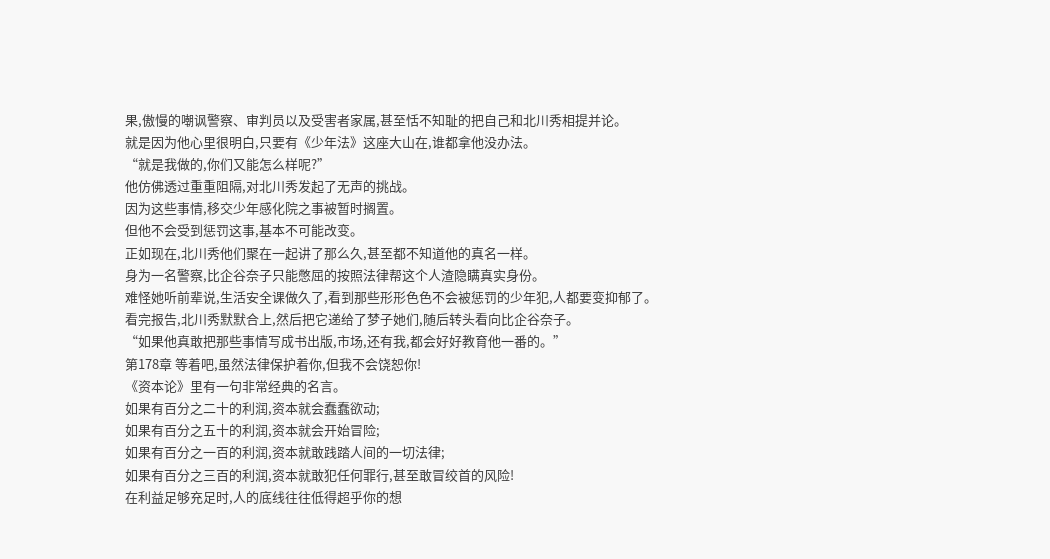果,傲慢的嘲讽警察、审判员以及受害者家属,甚至恬不知耻的把自己和北川秀相提并论。
就是因为他心里很明白,只要有《少年法》这座大山在,谁都拿他没办法。
“就是我做的,你们又能怎么样呢?”
他仿佛透过重重阻隔,对北川秀发起了无声的挑战。
因为这些事情,移交少年感化院之事被暂时搁置。
但他不会受到惩罚这事,基本不可能改变。
正如现在,北川秀他们聚在一起讲了那么久,甚至都不知道他的真名一样。
身为一名警察,比企谷奈子只能憋屈的按照法律帮这个人渣隐瞒真实身份。
难怪她听前辈说,生活安全课做久了,看到那些形形色色不会被惩罚的少年犯,人都要变抑郁了。
看完报告,北川秀默默合上,然后把它递给了梦子她们,随后转头看向比企谷奈子。
“如果他真敢把那些事情写成书出版,市场,还有我,都会好好教育他一番的。”
第178章 等着吧,虽然法律保护着你,但我不会饶恕你!
《资本论》里有一句非常经典的名言。
如果有百分之二十的利润,资本就会蠢蠢欲动;
如果有百分之五十的利润,资本就会开始冒险;
如果有百分之一百的利润,资本就敢践踏人间的一切法律;
如果有百分之三百的利润,资本就敢犯任何罪行,甚至敢冒绞首的风险!
在利益足够充足时,人的底线往往低得超乎你的想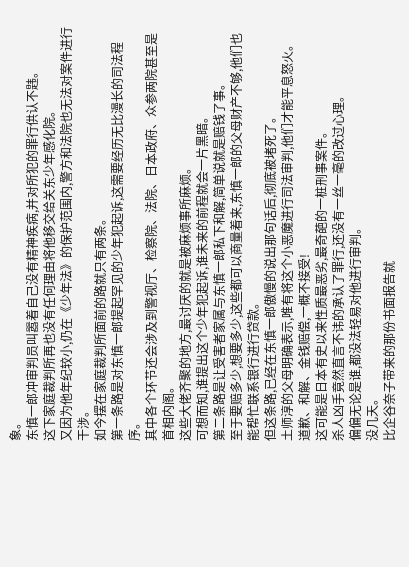象。
东慎一郎冲审判员叫嚣着自己没有精神疾病,并对所犯的罪行供认不韪。
这下家庭裁判所再也没有任何理由将他移交给关东少年感化院。
又因为他年纪较小,仍在《少年法》的保护范围内,警方和法院也无法对案件进行干涉。
如今摆在家庭裁判所面前的路就只有两条。
第一条路是对东慎一郎提起罕见的少年犯起诉,这需要经历无比漫长的司法程序。
其中各个环节还会涉及到警视厅、检察院、法院、日本政府、众参两院甚至是首相内阁。
这些大佬齐聚的地方,最讨厌的就是被麻烦事所麻烦。
可想而知,谁提出这个少年犯起诉,谁未来的前程就会一片黑暗。
第二条路是让受害者家属与东慎一郎私下和解,简单说就是赔钱了事。
至于要赔多少,想要多少,这些都可以商量着来,东慎一郎的父母财产不够,他们也能帮忙联系银行进行贷款。
但这条路,已经在东慎一郎傲慢的说出那句话后,彻底被堵死了。
土师淳的父母明确表示,唯有将这个小恶魔进行司法审判,他们才能平息怒火。
道歉、和解、金钱赔偿,一概不接受!
这可能是日本有史以来性质最恶劣,最奇葩的一桩刑事案件。
杀人凶手竟然直言不讳的承认了罪行,还没有一丝一毫的改过心理。
偏偏无论是谁,都没法轻易对他进行审判。
没几天。
比企谷奈子带来的那份书面报告就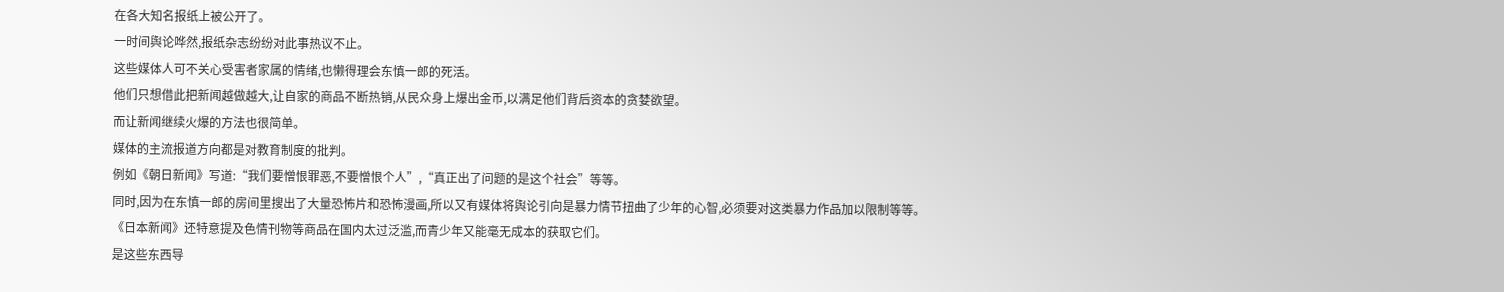在各大知名报纸上被公开了。
一时间舆论哗然,报纸杂志纷纷对此事热议不止。
这些媒体人可不关心受害者家属的情绪,也懒得理会东慎一郎的死活。
他们只想借此把新闻越做越大,让自家的商品不断热销,从民众身上爆出金币,以满足他们背后资本的贪婪欲望。
而让新闻继续火爆的方法也很简单。
媒体的主流报道方向都是对教育制度的批判。
例如《朝日新闻》写道:“我们要憎恨罪恶,不要憎恨个人”,“真正出了问题的是这个社会”等等。
同时,因为在东慎一郎的房间里搜出了大量恐怖片和恐怖漫画,所以又有媒体将舆论引向是暴力情节扭曲了少年的心智,必须要对这类暴力作品加以限制等等。
《日本新闻》还特意提及色情刊物等商品在国内太过泛滥,而青少年又能毫无成本的获取它们。
是这些东西导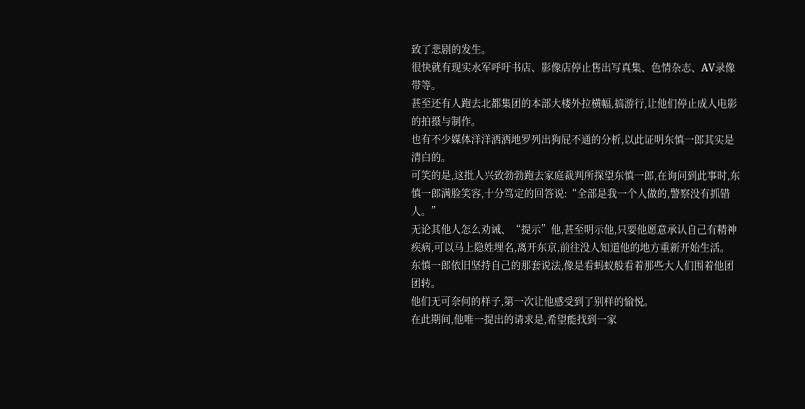致了悲剧的发生。
很快就有现实水军呼吁书店、影像店停止售出写真集、色情杂志、AV录像带等。
甚至还有人跑去北都集团的本部大楼外拉横幅,搞游行,让他们停止成人电影的拍摄与制作。
也有不少媒体洋洋洒洒地罗列出狗屁不通的分析,以此证明东慎一郎其实是清白的。
可笑的是,这批人兴致勃勃跑去家庭裁判所探望东慎一郎,在询问到此事时,东慎一郎满脸笑容,十分笃定的回答说:“全部是我一个人做的,警察没有抓错人。”
无论其他人怎么劝诫、“提示”他,甚至明示他,只要他愿意承认自己有精神疾病,可以马上隐姓埋名,离开东京,前往没人知道他的地方重新开始生活。
东慎一郎依旧坚持自己的那套说法,像是看蚂蚁般看着那些大人们围着他团团转。
他们无可奈何的样子,第一次让他感受到了别样的愉悦。
在此期间,他唯一提出的请求是,希望能找到一家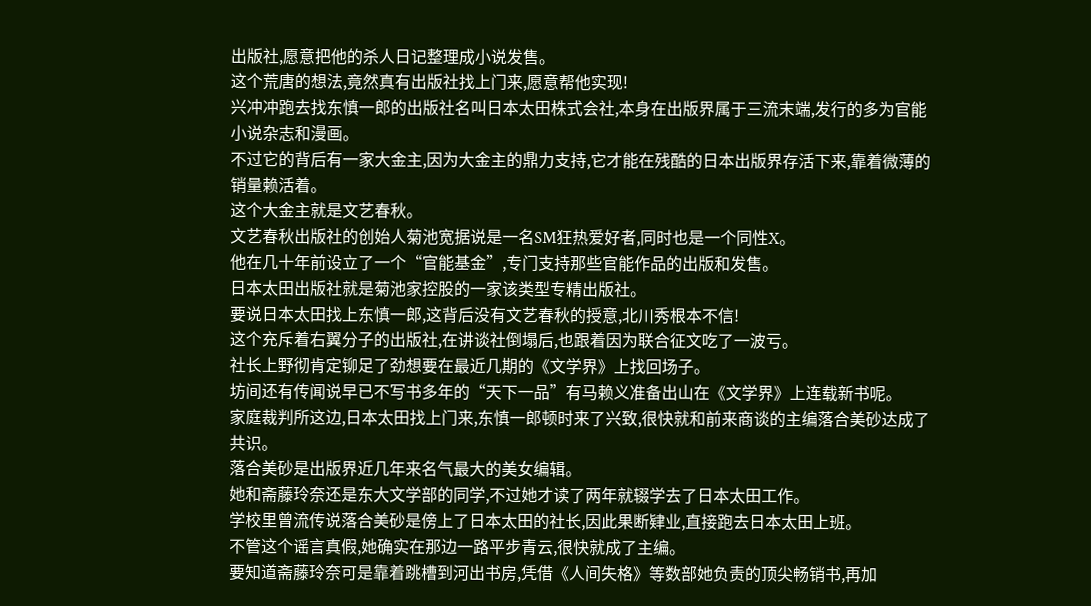出版社,愿意把他的杀人日记整理成小说发售。
这个荒唐的想法,竟然真有出版社找上门来,愿意帮他实现!
兴冲冲跑去找东慎一郎的出版社名叫日本太田株式会社,本身在出版界属于三流末端,发行的多为官能小说杂志和漫画。
不过它的背后有一家大金主,因为大金主的鼎力支持,它才能在残酷的日本出版界存活下来,靠着微薄的销量赖活着。
这个大金主就是文艺春秋。
文艺春秋出版社的创始人菊池宽据说是一名SM狂热爱好者,同时也是一个同性X。
他在几十年前设立了一个“官能基金”,专门支持那些官能作品的出版和发售。
日本太田出版社就是菊池家控股的一家该类型专精出版社。
要说日本太田找上东慎一郎,这背后没有文艺春秋的授意,北川秀根本不信!
这个充斥着右翼分子的出版社,在讲谈社倒塌后,也跟着因为联合征文吃了一波亏。
社长上野彻肯定铆足了劲想要在最近几期的《文学界》上找回场子。
坊间还有传闻说早已不写书多年的“天下一品”有马赖义准备出山在《文学界》上连载新书呢。
家庭裁判所这边,日本太田找上门来,东慎一郎顿时来了兴致,很快就和前来商谈的主编落合美砂达成了共识。
落合美砂是出版界近几年来名气最大的美女编辑。
她和斋藤玲奈还是东大文学部的同学,不过她才读了两年就辍学去了日本太田工作。
学校里曾流传说落合美砂是傍上了日本太田的社长,因此果断肄业,直接跑去日本太田上班。
不管这个谣言真假,她确实在那边一路平步青云,很快就成了主编。
要知道斋藤玲奈可是靠着跳槽到河出书房,凭借《人间失格》等数部她负责的顶尖畅销书,再加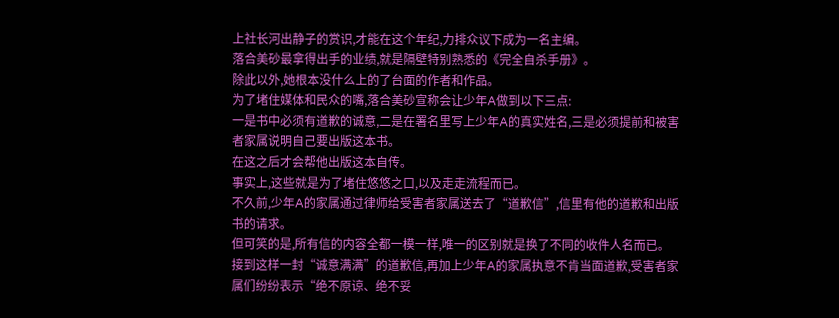上社长河出静子的赏识,才能在这个年纪,力排众议下成为一名主编。
落合美砂最拿得出手的业绩,就是隔壁特别熟悉的《完全自杀手册》。
除此以外,她根本没什么上的了台面的作者和作品。
为了堵住媒体和民众的嘴,落合美砂宣称会让少年A做到以下三点:
一是书中必须有道歉的诚意,二是在署名里写上少年A的真实姓名,三是必须提前和被害者家属说明自己要出版这本书。
在这之后才会帮他出版这本自传。
事实上,这些就是为了堵住悠悠之口,以及走走流程而已。
不久前,少年A的家属通过律师给受害者家属送去了“道歉信”,信里有他的道歉和出版书的请求。
但可笑的是,所有信的内容全都一模一样,唯一的区别就是换了不同的收件人名而已。
接到这样一封“诚意满满”的道歉信,再加上少年A的家属执意不肯当面道歉,受害者家属们纷纷表示“绝不原谅、绝不妥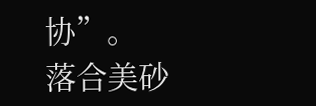协”。
落合美砂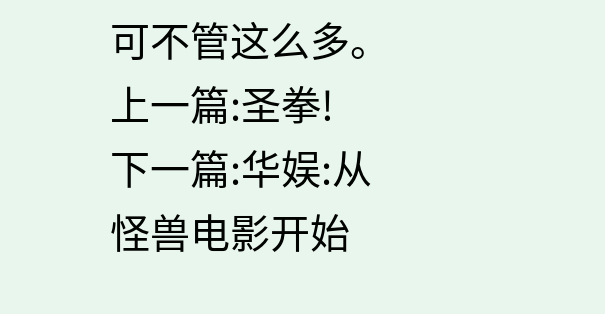可不管这么多。
上一篇:圣拳!
下一篇:华娱:从怪兽电影开始